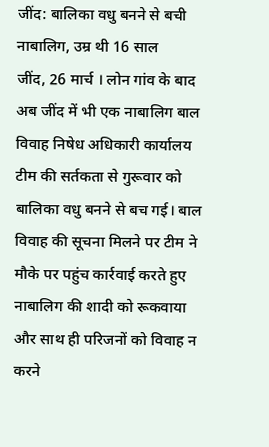जींद: बालिका वधु बनने से बची नाबालिग, उम्र थी 16 साल
जींद, 26 मार्च । लोन गांव के बाद अब जींद में भी एक नाबालिग बाल विवाह निषेध अधिकारी कार्यालय टीम की सर्तकता से गुरूवार को बालिका वधु बनने से बच गई। बाल विवाह की सूचना मिलने पर टीम ने मौके पर पहुंच कार्रवाई करते हुए नाबालिग की शादी को रूकवाया और साथ ही परिजनों को विवाह न करने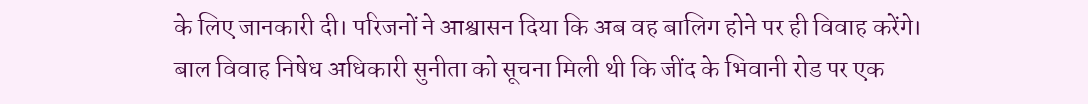के लिए जानकारी दी। परिजनों ने आश्वासन दिया कि अब वह बालिग होने पर ही विवाह करेंगे।
बाल विवाह निषेध अधिकारी सुनीता को सूचना मिली थी कि जींद के भिवानी रोड पर एक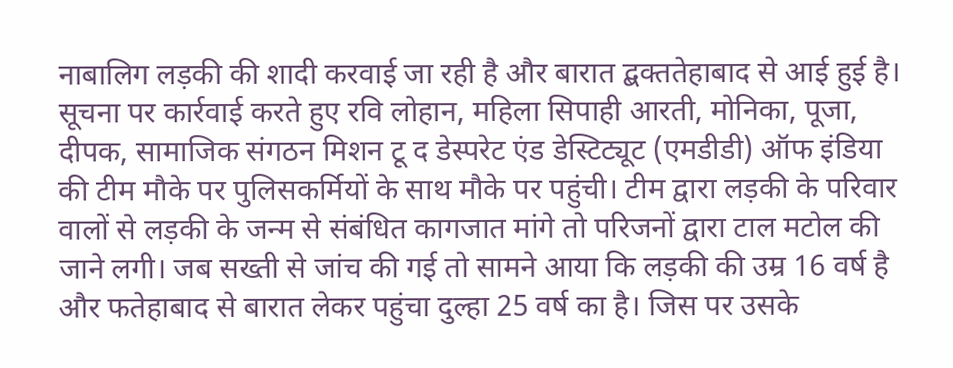नाबालिग लड़की की शादी करवाई जा रही है और बारात द्बक्ततेहाबाद से आई हुई है। सूचना पर कार्रवाई करते हुए रवि लोहान, महिला सिपाही आरती, मोनिका, पूजा, दीपक, सामाजिक संगठन मिशन टू द डेस्परेट एंड डेस्टिट्यूट (एमडीडी) ऑफ इंडिया की टीम मौके पर पुलिसकर्मियों के साथ मौके पर पहुंची। टीम द्वारा लड़की के परिवार वालों से लड़की के जन्म से संबंधित कागजात मांगे तो परिजनों द्वारा टाल मटोल की जाने लगी। जब सख्ती से जांच की गई तो सामने आया कि लड़की की उम्र 16 वर्ष है और फतेहाबाद से बारात लेकर पहुंचा दुल्हा 25 वर्ष का है। जिस पर उसके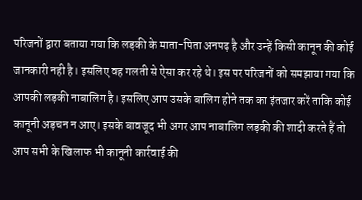परिजनों द्वारा बताया गया कि लड़की के माता-पिता अनपढ़ है और उन्हें किसी कानून की कोई जानकारी नही है। इसलिए वह गलती से ऐसा कर रहे थे। इस पर परिजनों को समझाया गया कि आपकी लड़की नाबालिग है। इसलिए आप उसके बालिग होने तक का इंतजार करें ताकि कोई कानूनी अड़चन न आए। इसके बावजूद भी अगर आप नाबालिग लड़की की शादी करते हैं तो आप सभी के खिलाफ भी कानूनी कार्रवाई की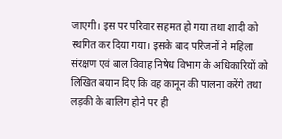जाएगी। इस पर परिवार सहमत हो गया तथा शादी को स्थगित कर दिया गया। इसके बाद परिजनों ने महिला संरक्षण एवं बाल विवाह निषेध विभाग के अधिकारियों को लिखित बयान दिए कि वह कानून की पालना करेंगे तथा लड़की के बालिग होने पर ही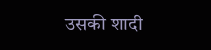उसकी शादी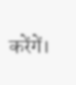करेंगें।